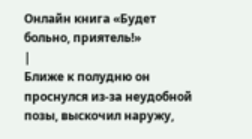Онлайн книга «Будет больно, приятель!»
|
Ближе к полудню он проснулся из-за неудобной позы, выскочил наружу,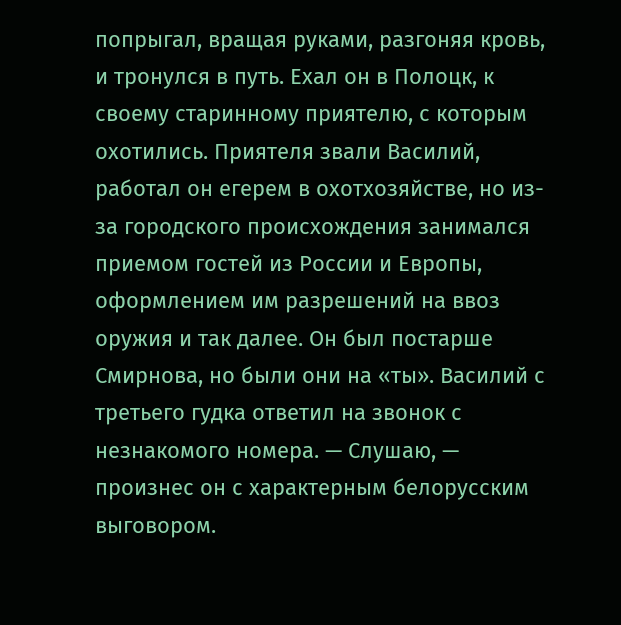попрыгал, вращая руками, разгоняя кровь, и тронулся в путь. Ехал он в Полоцк, к своему старинному приятелю, с которым охотились. Приятеля звали Василий, работал он егерем в охотхозяйстве, но из-за городского происхождения занимался приемом гостей из России и Европы, оформлением им разрешений на ввоз оружия и так далее. Он был постарше Смирнова, но были они на «ты». Василий с третьего гудка ответил на звонок с незнакомого номера. — Слушаю, — произнес он с характерным белорусским выговором.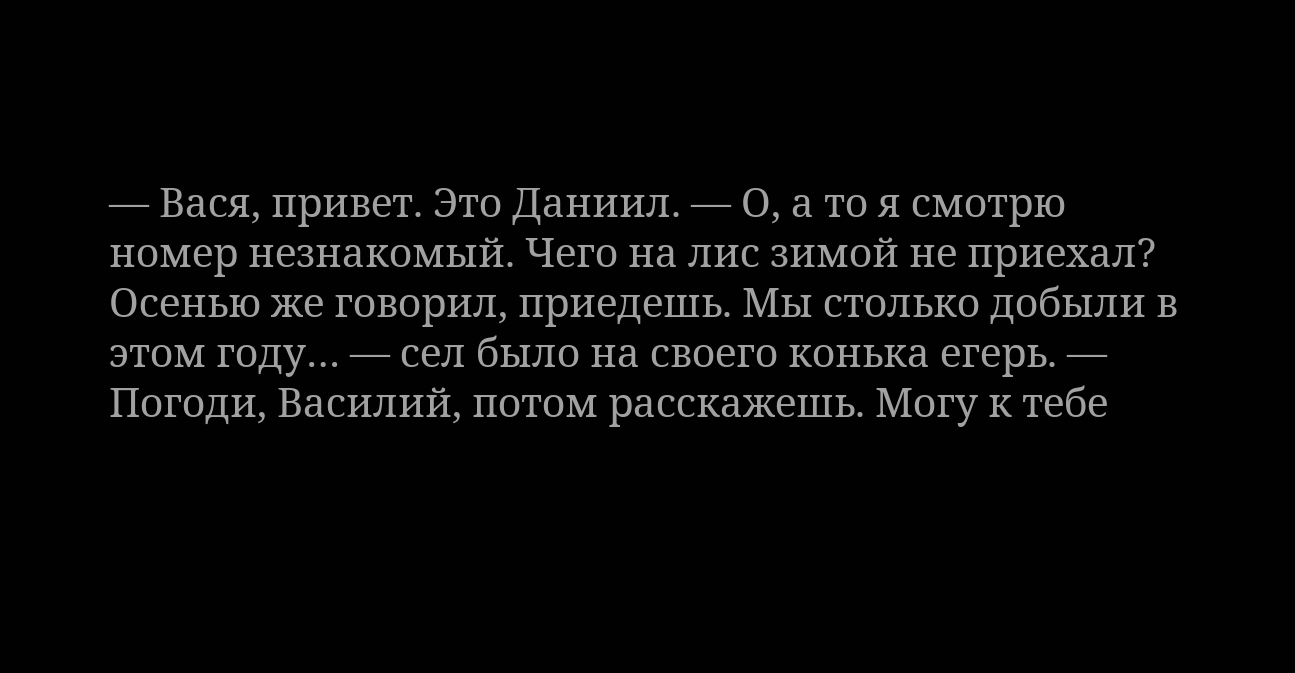— Вася, привет. Это Даниил. — О, а то я смотрю номер незнакомый. Чего на лис зимой не приехал? Осенью же говорил, приедешь. Мы столько добыли в этом году… — сел было на своего конька егерь. — Погоди, Василий, потом расскажешь. Могу к тебе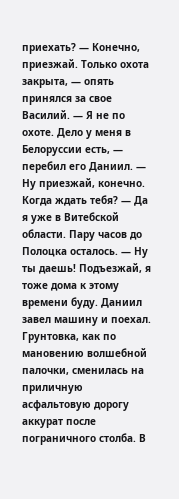приехать? — Конечно, приезжай. Только охота закрыта, — опять принялся за свое Василий. — Я не по охоте. Дело у меня в Белоруссии есть, — перебил его Даниил. — Ну приезжай, конечно. Когда ждать тебя? — Да я уже в Витебской области. Пару часов до Полоцка осталось. — Ну ты даешь! Подъезжай, я тоже дома к этому времени буду. Даниил завел машину и поехал. Грунтовка, как по мановению волшебной палочки, сменилась на приличную асфальтовую дорогу аккурат после пограничного столба. В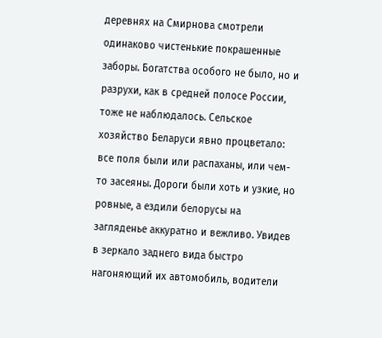деревнях на Смирнова смотрели одинаково чистенькие покрашенные заборы. Богатства особого не было, но и разрухи, как в средней полосе России, тоже не наблюдалось. Сельское хозяйство Беларуси явно процветало: все поля были или распаханы, или чем-то засеяны. Дороги были хоть и узкие, но ровные, а ездили белорусы на загляденье аккуратно и вежливо. Увидев в зеркало заднего вида быстро нагоняющий их автомобиль, водители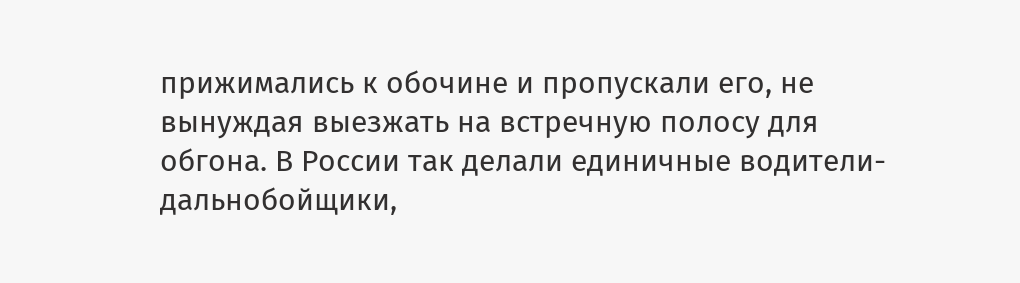прижимались к обочине и пропускали его, не вынуждая выезжать на встречную полосу для обгона. В России так делали единичные водители-дальнобойщики,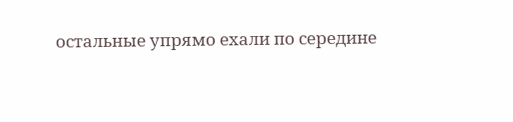остальные упрямо ехали по середине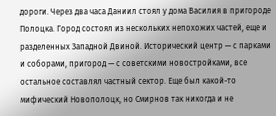дороги. Через два часа Даниил стоял у дома Василия в пригороде Полоцка. Город состоял из нескольких непохожих частей, еще и разделенных Западной Двиной. Исторический центр — с парками и соборами, пригород — с советскими новостройками, все остальное составлял частный сектор. Еще был какой-то мифический Новополоцк, но Смирнов так никогда и не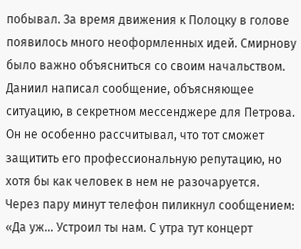побывал. За время движения к Полоцку в голове появилось много неоформленных идей. Смирнову было важно объясниться со своим начальством. Даниил написал сообщение, объясняющее ситуацию, в секретном мессенджере для Петрова. Он не особенно рассчитывал, что тот сможет защитить его профессиональную репутацию, но хотя бы как человек в нем не разочаруется. Через пару минут телефон пиликнул сообщением: «Да уж… Устроил ты нам. С утра тут концерт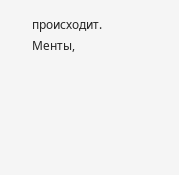происходит. Менты,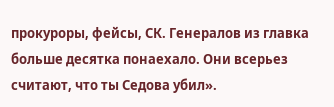прокуроры, фейсы, СК. Генералов из главка больше десятка понаехало. Они всерьез считают, что ты Седова убил».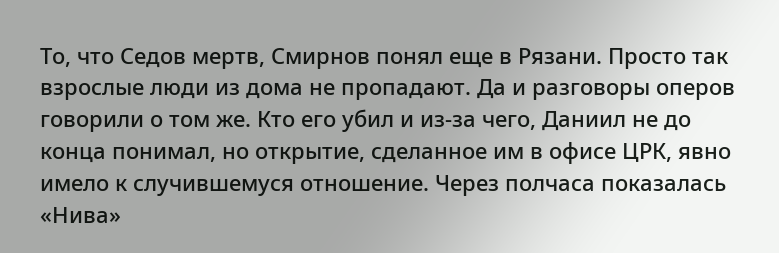То, что Седов мертв, Смирнов понял еще в Рязани. Просто так взрослые люди из дома не пропадают. Да и разговоры оперов говорили о том же. Кто его убил и из-за чего, Даниил не до конца понимал, но открытие, сделанное им в офисе ЦРК, явно имело к случившемуся отношение. Через полчаса показалась «Нива»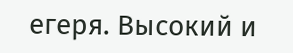егеря. Высокий и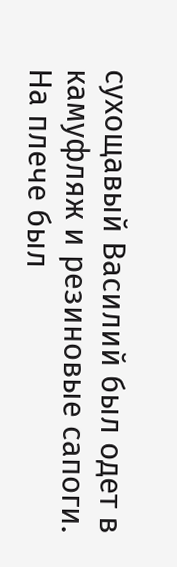сухощавый Василий был одет в камуфляж и резиновые сапоги. На плече был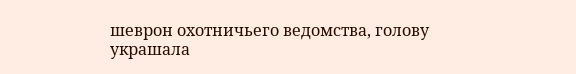шеврон охотничьего ведомства, голову украшала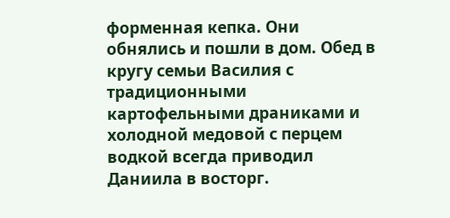форменная кепка. Они обнялись и пошли в дом. Обед в кругу семьи Василия с традиционными картофельными драниками и холодной медовой с перцем водкой всегда приводил Даниила в восторг.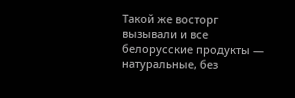Такой же восторг вызывали и все белорусские продукты — натуральные, без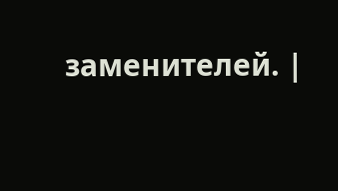заменителей. |